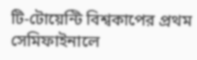টি-টোয়েন্টি বিশ্বকাপের প্রথম সেমিফাইনালে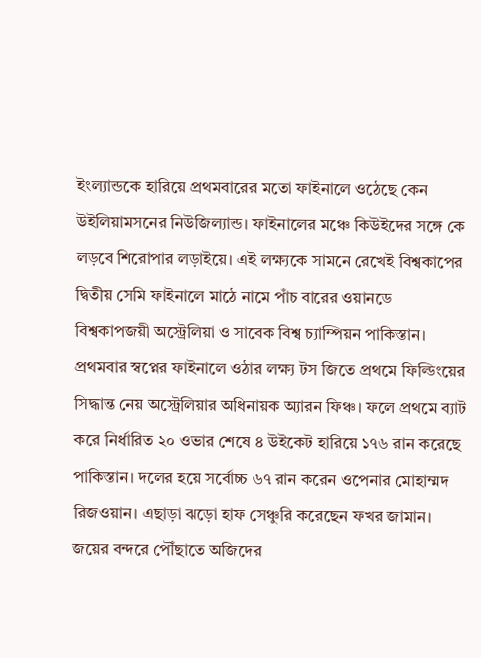ইংল্যান্ডকে হারিয়ে প্রথমবারের মতো ফাইনালে ওঠেছে কেন উইলিয়ামসনের নিউজিল্যান্ড। ফাইনালের মঞ্চে কিউইদের সঙ্গে কে লড়বে শিরোপার লড়াইয়ে। এই লক্ষ্যকে সামনে রেখেই বিশ্বকাপের দ্বিতীয় সেমি ফাইনালে মাঠে নামে পাঁচ বারের ওয়ানডে বিশ্বকাপজয়ী অস্ট্রেলিয়া ও সাবেক বিশ্ব চ্যাম্পিয়ন পাকিস্তান।
প্রথমবার স্বপ্নের ফাইনালে ওঠার লক্ষ্য টস জিতে প্রথমে ফিল্ডিংয়ের সিদ্ধান্ত নেয় অস্ট্রেলিয়ার অধিনায়ক অ্যারন ফিঞ্চ। ফলে প্রথমে ব্যাট করে নির্ধারিত ২০ ওভার শেষে ৪ উইকেট হারিয়ে ১৭৬ রান করেছে পাকিস্তান। দলের হয়ে সর্বোচ্চ ৬৭ রান করেন ওপেনার মোহাম্মদ রিজওয়ান। এছাড়া ঝড়ো হাফ সেঞ্চুরি করেছেন ফখর জামান। জয়ের বন্দরে পৌঁছাতে অজিদের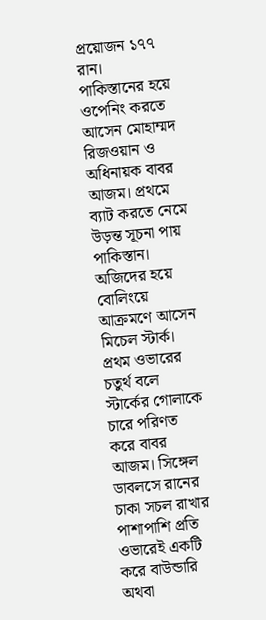প্রয়োজন ১৭৭ রান।
পাকিস্তানের হয়ে ওপেনিং করতে আসেন মোহাম্মদ রিজওয়ান ও অধিনায়ক বাবর আজম। প্রথমে ব্যাট করতে নেমে উড়ন্ত সূচনা পায় পাকিস্তান। অজিদের হয়ে বোলিংয়ে আক্রমণে আসেন মিচেল স্টার্ক। প্রথম ওভারের চতুর্থ বলে স্টার্কের গোলাকে চারে পরিণত করে বাবর আজম। সিঙ্গেল ডাবলসে রানের চাকা সচল রাখার পাশাপাশি প্রতি ওভারেই একটি করে বাউন্ডারি অথবা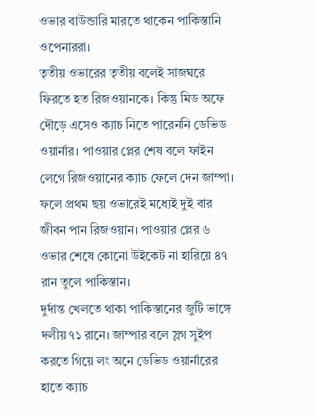ওভার বাউন্ডারি মারতে থাকেন পাকিস্তানি ওপেনাররা।
তৃতীয় ওভারের তৃতীয় বলেই সাজঘরে ফিরতে হত রিজওয়ানকে। কিন্তু মিড অফে দৌড়ে এসেও ক্যাচ নিতে পারেননি ডেভিড ওয়ার্নার। পাওয়ার প্লের শেষ বলে ফাইন লেগে রিজওয়ানের ক্যাচ ফেলে দেন জাম্পা। ফলে প্রথম ছয় ওভারেই মধ্যেই দুই বার জীবন পান রিজওয়ান। পাওয়ার প্লের ৬ ওভার শেষে কোনো উইকেট না হারিয়ে ৪৭ রান তুলে পাকিস্তান।
দুর্দান্ত খেলতে থাকা পাকিস্তানের জুটি ভাঙ্গে দলীয় ৭১ রানে। জাম্পার বলে স্লগ সুইপ করতে গিয়ে লং অনে ডেভিড ওয়ার্নারের হাতে ক্যাচ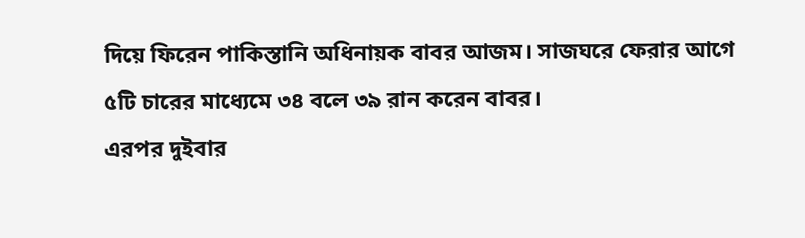দিয়ে ফিরেন পাকিস্তানি অধিনায়ক বাবর আজম। সাজঘরে ফেরার আগে ৫টি চারের মাধ্যেমে ৩৪ বলে ৩৯ রান করেন বাবর।
এরপর দুইবার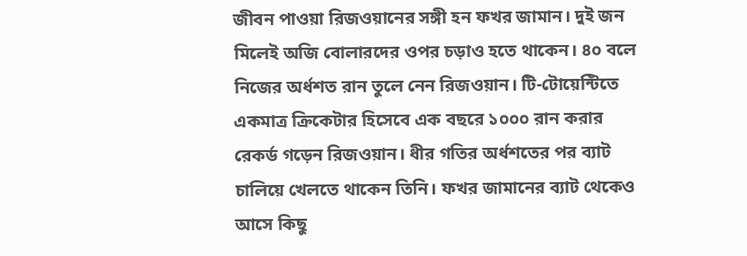জীবন পাওয়া রিজওয়ানের সঙ্গী হন ফখর জামান। দুই জন মিলেই অজি বোলারদের ওপর চড়াও হতে থাকেন। ৪০ বলে নিজের অর্ধশত রান তুলে নেন রিজওয়ান। টি-টোয়েন্টিতে একমাত্র ক্রিকেটার হিসেবে এক বছরে ১০০০ রান করার রেকর্ড গড়েন রিজওয়ান। ধীর গতির অর্ধশতের পর ব্যাট চালিয়ে খেলতে থাকেন তিনি। ফখর জামানের ব্যাট থেকেও আসে কিছু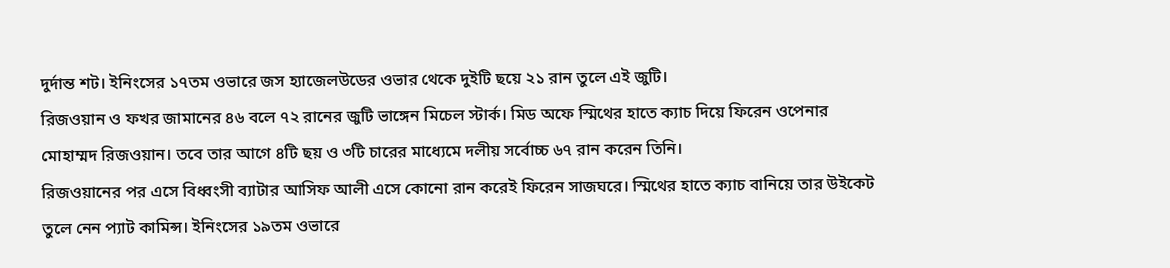দুর্দান্ত শট। ইনিংসের ১৭তম ওভারে জস হ্যাজেলউডের ওভার থেকে দুইটি ছয়ে ২১ রান তুলে এই জুটি।
রিজওয়ান ও ফখর জামানের ৪৬ বলে ৭২ রানের জুটি ভাঙ্গেন মিচেল স্টার্ক। মিড অফে স্মিথের হাতে ক্যাচ দিয়ে ফিরেন ওপেনার মোহাম্মদ রিজওয়ান। তবে তার আগে ৪টি ছয় ও ৩টি চারের মাধ্যেমে দলীয় সর্বোচ্চ ৬৭ রান করেন তিনি।
রিজওয়ানের পর এসে বিধ্বংসী ব্যাটার আসিফ আলী এসে কোনো রান করেই ফিরেন সাজঘরে। স্মিথের হাতে ক্যাচ বানিয়ে তার উইকেট তুলে নেন প্যাট কামিন্স। ইনিংসের ১৯তম ওভারে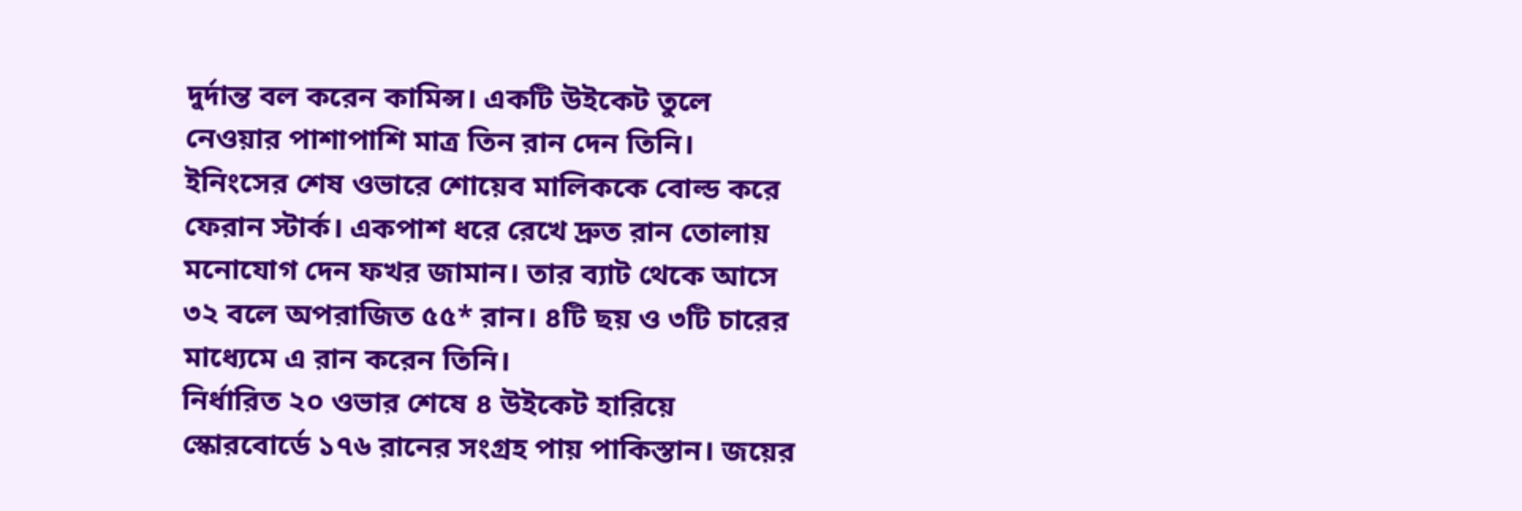দুর্দান্ত বল করেন কামিন্স। একটি উইকেট তুলে নেওয়ার পাশাপাশি মাত্র তিন রান দেন তিনি।
ইনিংসের শেষ ওভারে শোয়েব মালিককে বোল্ড করে ফেরান স্টার্ক। একপাশ ধরে রেখে দ্রুত রান তোলায় মনোযোগ দেন ফখর জামান। তার ব্যাট থেকে আসে ৩২ বলে অপরাজিত ৫৫* রান। ৪টি ছয় ও ৩টি চারের মাধ্যেমে এ রান করেন তিনি।
নির্ধারিত ২০ ওভার শেষে ৪ উইকেট হারিয়ে স্কোরবোর্ডে ১৭৬ রানের সংগ্রহ পায় পাকিস্তান। জয়ের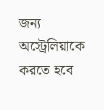জন্য অস্ট্রেলিয়াকে করতে হবে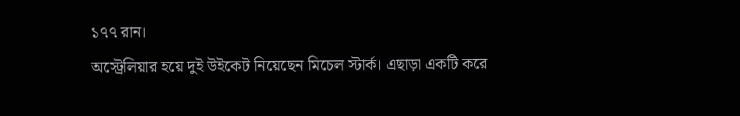১৭৭ রান।
অস্ট্রেলিয়ার হয়ে দুই উইকেট নিয়েছেন মিচেল স্টার্ক। এছাড়া একটি করে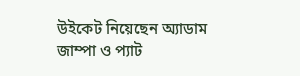উইকেট নিয়েছেন অ্যাডাম জাম্পা ও প্যাট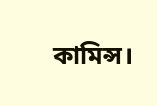কামিন্স।